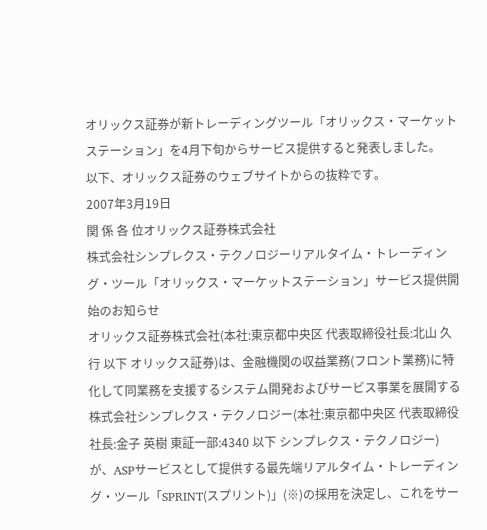オリックス証券が新トレーディングツール「オリックス・マーケットステーション」を4月下旬からサービス提供すると発表しました。
以下、オリックス証券のウェブサイトからの抜粋です。
2007年3月19日
関 係 各 位オリックス証券株式会社
株式会社シンプレクス・テクノロジーリアルタイム・トレーディング・ツール「オリックス・マーケットステーション」サービス提供開始のお知らせ
オリックス証券株式会社(本社:東京都中央区 代表取締役社長:北山 久行 以下 オリックス証券)は、金融機関の収益業務(フロント業務)に特化して同業務を支援するシステム開発およびサービス事業を展開する株式会社シンプレクス・テクノロジー(本社:東京都中央区 代表取締役社長:金子 英樹 東証一部:4340 以下 シンプレクス・テクノロジー)が、ASPサービスとして提供する最先端リアルタイム・トレーディング・ツール「SPRINT(スプリント)」(※)の採用を決定し、これをサー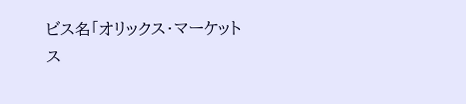ビス名「オリックス・マーケットス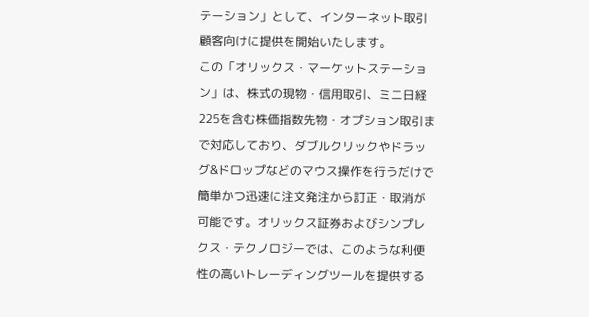テーション」として、インターネット取引顧客向けに提供を開始いたします。
この「オリックス・マーケットステーション」は、株式の現物・信用取引、ミニ日経225を含む株価指数先物・オプション取引まで対応しており、ダブルクリックやドラッグ&ドロップなどのマウス操作を行うだけで簡単かつ迅速に注文発注から訂正・取消が可能です。オリックス証券およびシンプレクス・テクノロジーでは、このような利便性の高いトレーディングツールを提供する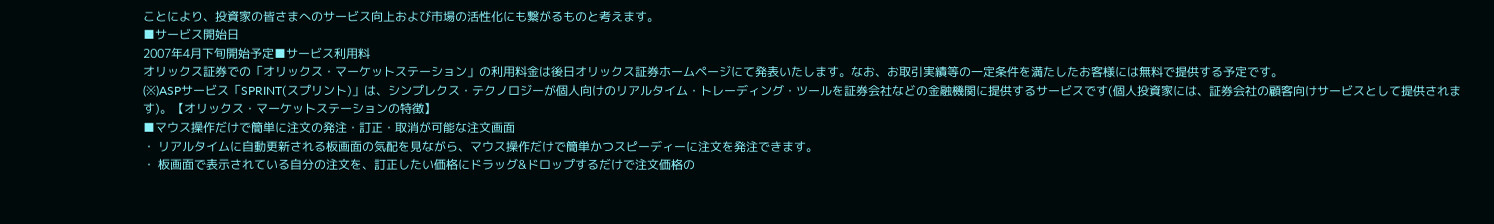ことにより、投資家の皆さまへのサービス向上および市場の活性化にも繋がるものと考えます。
■サービス開始日
2007年4月下旬開始予定■サービス利用料
オリックス証券での「オリックス・マーケットステーション」の利用料金は後日オリックス証券ホームページにて発表いたします。なお、お取引実績等の一定条件を満たしたお客様には無料で提供する予定です。
(※)ASPサービス「SPRINT(スプリント)」は、シンプレクス・テクノロジーが個人向けのリアルタイム・トレーディング・ツールを証券会社などの金融機関に提供するサービスです(個人投資家には、証券会社の顧客向けサービスとして提供されます)。【オリックス・マーケットステーションの特徴】
■マウス操作だけで簡単に注文の発注・訂正・取消が可能な注文画面
・ リアルタイムに自動更新される板画面の気配を見ながら、マウス操作だけで簡単かつスピーディーに注文を発注できます。
・ 板画面で表示されている自分の注文を、訂正したい価格にドラッグ&ドロップするだけで注文価格の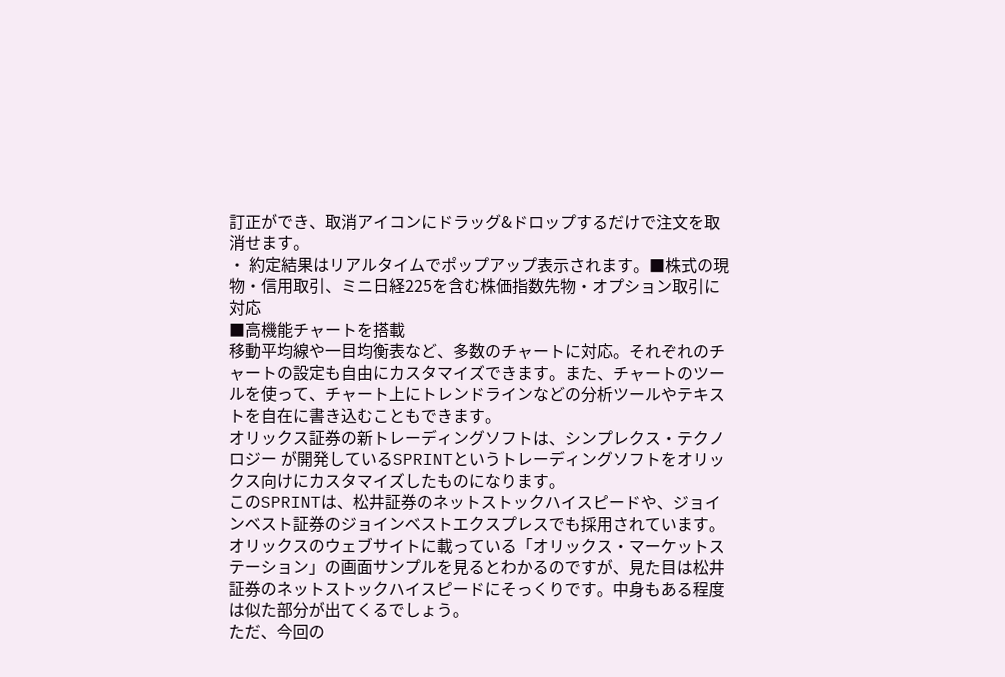訂正ができ、取消アイコンにドラッグ&ドロップするだけで注文を取消せます。
・ 約定結果はリアルタイムでポップアップ表示されます。■株式の現物・信用取引、ミニ日経225を含む株価指数先物・オプション取引に対応
■高機能チャートを搭載
移動平均線や一目均衡表など、多数のチャートに対応。それぞれのチャートの設定も自由にカスタマイズできます。また、チャートのツールを使って、チャート上にトレンドラインなどの分析ツールやテキストを自在に書き込むこともできます。
オリックス証券の新トレーディングソフトは、シンプレクス・テクノロジー が開発しているSPRINTというトレーディングソフトをオリックス向けにカスタマイズしたものになります。
このSPRINTは、松井証券のネットストックハイスピードや、ジョインベスト証券のジョインベストエクスプレスでも採用されています。
オリックスのウェブサイトに載っている「オリックス・マーケットステーション」の画面サンプルを見るとわかるのですが、見た目は松井証券のネットストックハイスピードにそっくりです。中身もある程度は似た部分が出てくるでしょう。
ただ、今回の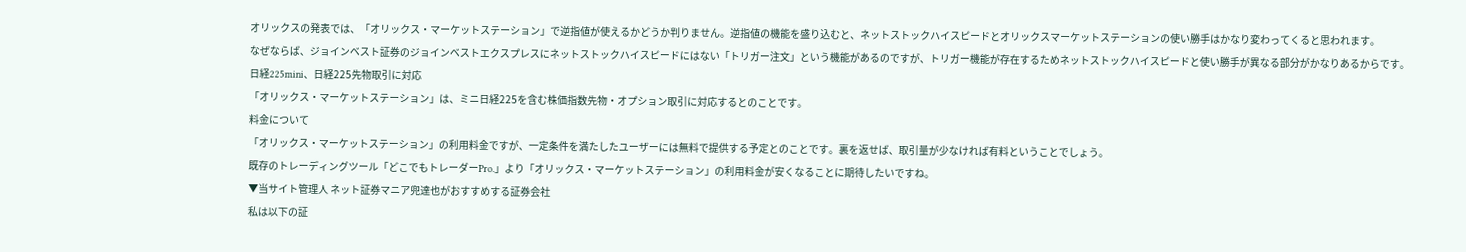オリックスの発表では、「オリックス・マーケットステーション」で逆指値が使えるかどうか判りません。逆指値の機能を盛り込むと、ネットストックハイスピードとオリックスマーケットステーションの使い勝手はかなり変わってくると思われます。
なぜならば、ジョインベスト証券のジョインベストエクスプレスにネットストックハイスピードにはない「トリガー注文」という機能があるのですが、トリガー機能が存在するためネットストックハイスピードと使い勝手が異なる部分がかなりあるからです。
日経225mini、日経225先物取引に対応
「オリックス・マーケットステーション」は、ミニ日経225を含む株価指数先物・オプション取引に対応するとのことです。
料金について
「オリックス・マーケットステーション」の利用料金ですが、一定条件を満たしたユーザーには無料で提供する予定とのことです。裏を返せば、取引量が少なければ有料ということでしょう。
既存のトレーディングツール「どこでもトレーダーPro.」より「オリックス・マーケットステーション」の利用料金が安くなることに期待したいですね。
▼当サイト管理人 ネット証券マニア兜達也がおすすめする証券会社
私は以下の証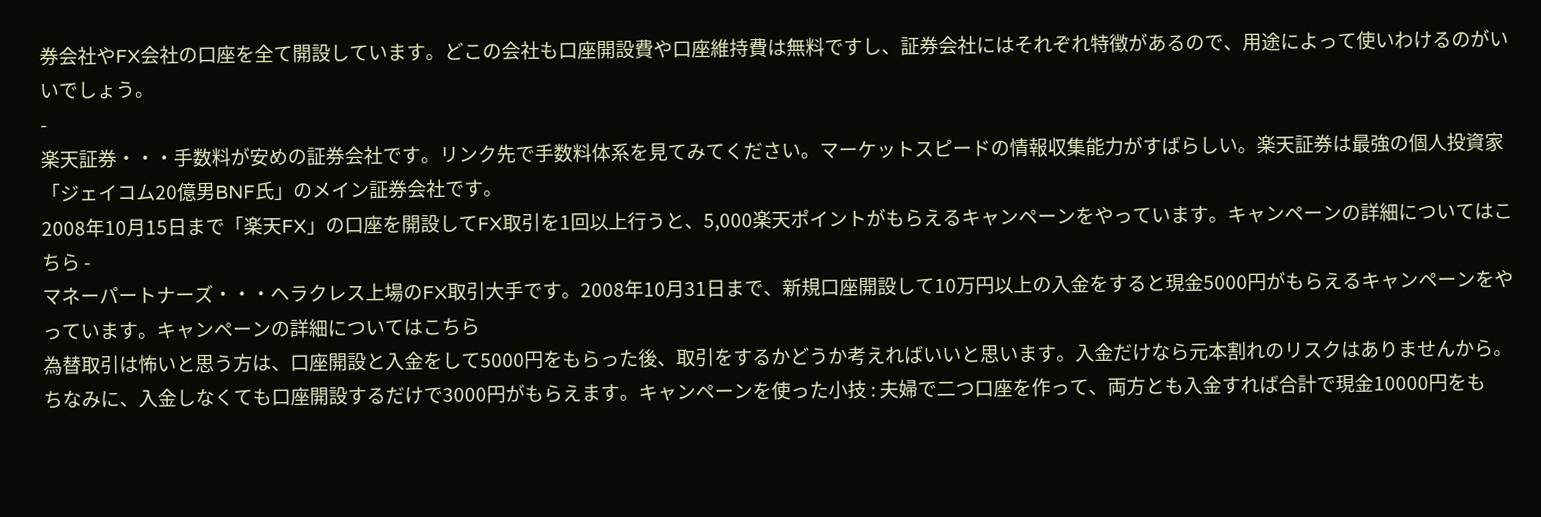券会社やFX会社の口座を全て開設しています。どこの会社も口座開設費や口座維持費は無料ですし、証券会社にはそれぞれ特徴があるので、用途によって使いわけるのがいいでしょう。
-
楽天証券・・・手数料が安めの証券会社です。リンク先で手数料体系を見てみてください。マーケットスピードの情報収集能力がすばらしい。楽天証券は最強の個人投資家「ジェイコム20億男BNF氏」のメイン証券会社です。
2008年10月15日まで「楽天FX」の口座を開設してFX取引を1回以上行うと、5,000楽天ポイントがもらえるキャンペーンをやっています。キャンペーンの詳細についてはこちら -
マネーパートナーズ・・・ヘラクレス上場のFX取引大手です。2008年10月31日まで、新規口座開設して10万円以上の入金をすると現金5000円がもらえるキャンペーンをやっています。キャンペーンの詳細についてはこちら
為替取引は怖いと思う方は、口座開設と入金をして5000円をもらった後、取引をするかどうか考えればいいと思います。入金だけなら元本割れのリスクはありませんから。ちなみに、入金しなくても口座開設するだけで3000円がもらえます。キャンペーンを使った小技 : 夫婦で二つ口座を作って、両方とも入金すれば合計で現金10000円をも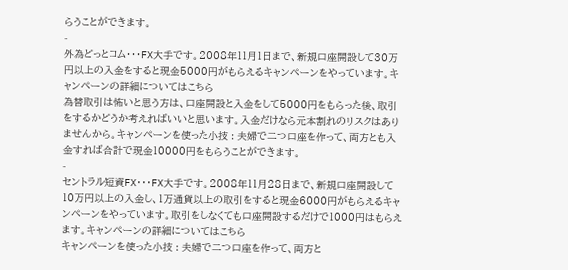らうことができます。
-
外為どっとコム・・・FX大手です。2008年11月1日まで、新規口座開設して30万円以上の入金をすると現金5000円がもらえるキャンペーンをやっています。キャンペーンの詳細についてはこちら
為替取引は怖いと思う方は、口座開設と入金をして5000円をもらった後、取引をするかどうか考えればいいと思います。入金だけなら元本割れのリスクはありませんから。キャンペーンを使った小技 : 夫婦で二つ口座を作って、両方とも入金すれば合計で現金10000円をもらうことができます。
-
セントラル短資FX・・・FX大手です。2008年11月28日まで、新規口座開設して10万円以上の入金し、1万通貨以上の取引をすると現金6000円がもらえるキャンペーンをやっています。取引をしなくても口座開設するだけで1000円はもらえます。キャンペーンの詳細についてはこちら
キャンペーンを使った小技 : 夫婦で二つ口座を作って、両方と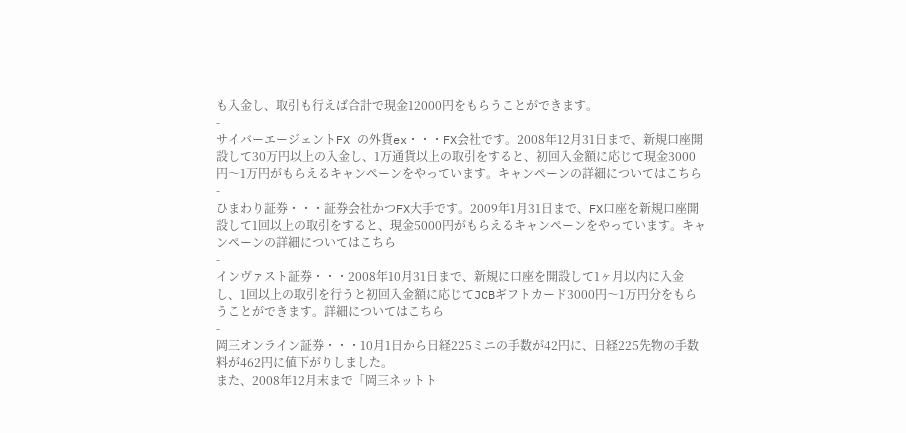も入金し、取引も行えば合計で現金12000円をもらうことができます。
-
サイバーエージェントFX の外貨ex・・・FX会社です。2008年12月31日まで、新規口座開設して30万円以上の入金し、1万通貨以上の取引をすると、初回入金額に応じて現金3000円〜1万円がもらえるキャンペーンをやっています。キャンペーンの詳細についてはこちら
-
ひまわり証券・・・証券会社かつFX大手です。2009年1月31日まで、FX口座を新規口座開設して1回以上の取引をすると、現金5000円がもらえるキャンペーンをやっています。キャンペーンの詳細についてはこちら
-
インヴァスト証券・・・2008年10月31日まで、新規に口座を開設して1ヶ月以内に入金し、1回以上の取引を行うと初回入金額に応じてJCBギフトカード3000円〜1万円分をもらうことができます。詳細についてはこちら
-
岡三オンライン証券・・・10月1日から日経225ミニの手数が42円に、日経225先物の手数料が462円に値下がりしました。
また、2008年12月末まで「岡三ネットト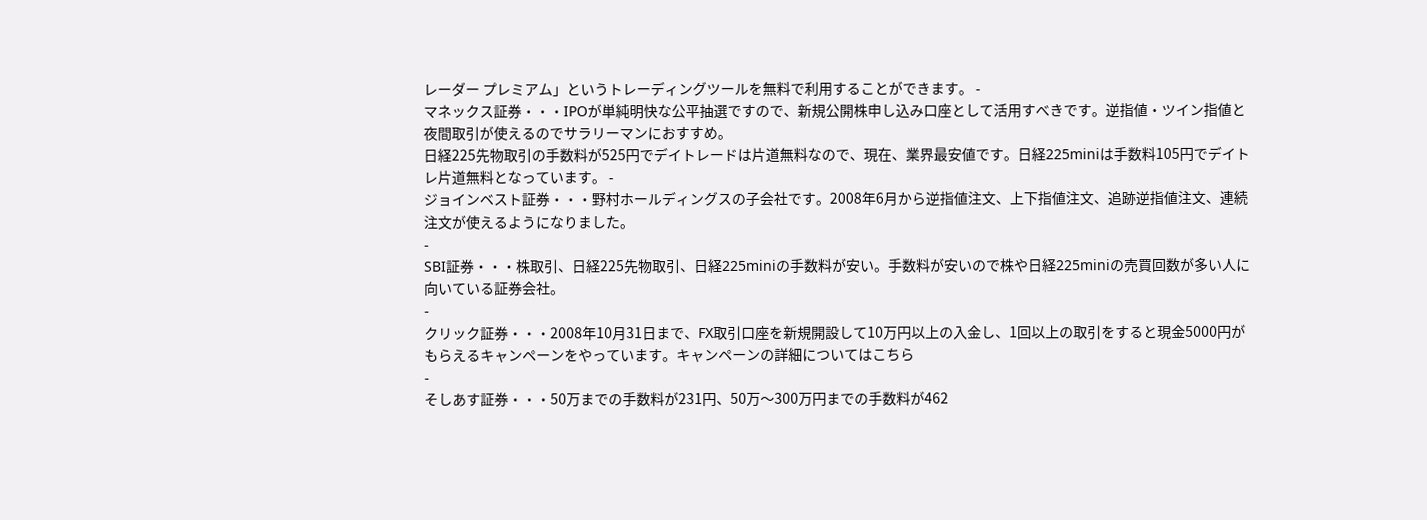レーダー プレミアム」というトレーディングツールを無料で利用することができます。 -
マネックス証券・・・IPOが単純明快な公平抽選ですので、新規公開株申し込み口座として活用すべきです。逆指値・ツイン指値と夜間取引が使えるのでサラリーマンにおすすめ。
日経225先物取引の手数料が525円でデイトレードは片道無料なので、現在、業界最安値です。日経225miniは手数料105円でデイトレ片道無料となっています。 -
ジョインベスト証券・・・野村ホールディングスの子会社です。2008年6月から逆指値注文、上下指値注文、追跡逆指値注文、連続注文が使えるようになりました。
-
SBI証券・・・株取引、日経225先物取引、日経225miniの手数料が安い。手数料が安いので株や日経225miniの売買回数が多い人に向いている証券会社。
-
クリック証券・・・2008年10月31日まで、FX取引口座を新規開設して10万円以上の入金し、1回以上の取引をすると現金5000円がもらえるキャンペーンをやっています。キャンペーンの詳細についてはこちら
-
そしあす証券・・・50万までの手数料が231円、50万〜300万円までの手数料が462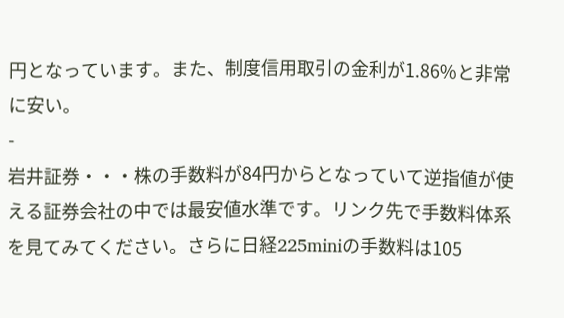円となっています。また、制度信用取引の金利が1.86%と非常に安い。
-
岩井証券・・・株の手数料が84円からとなっていて逆指値が使える証券会社の中では最安値水準です。リンク先で手数料体系を見てみてください。さらに日経225miniの手数料は105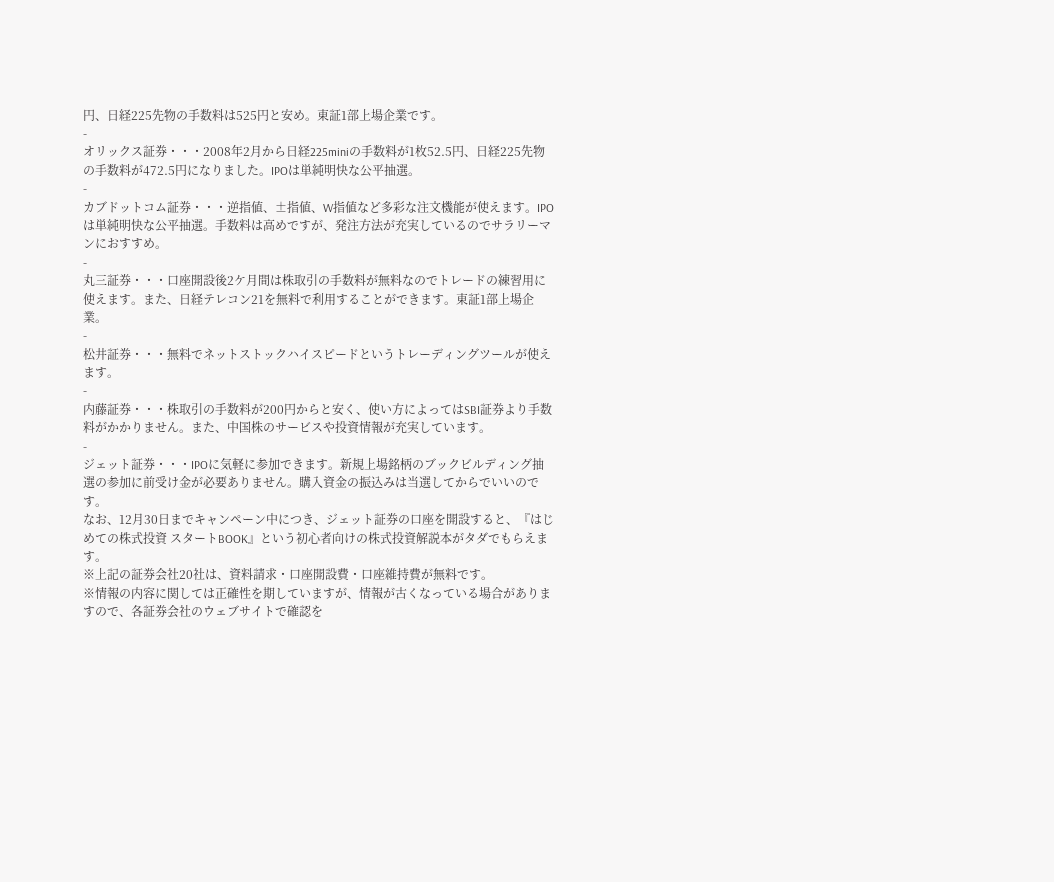円、日経225先物の手数料は525円と安め。東証1部上場企業です。
-
オリックス証券・・・2008年2月から日経225miniの手数料が1枚52.5円、日経225先物の手数料が472.5円になりました。IPOは単純明快な公平抽選。
-
カブドットコム証券・・・逆指値、±指値、W指値など多彩な注文機能が使えます。IPOは単純明快な公平抽選。手数料は高めですが、発注方法が充実しているのでサラリーマンにおすすめ。
-
丸三証券・・・口座開設後2ケ月間は株取引の手数料が無料なのでトレードの練習用に使えます。また、日経テレコン21を無料で利用することができます。東証1部上場企業。
-
松井証券・・・無料でネットストックハイスピードというトレーディングツールが使えます。
-
内藤証券・・・株取引の手数料が200円からと安く、使い方によってはSBI証券より手数料がかかりません。また、中国株のサービスや投資情報が充実しています。
-
ジェット証券・・・IPOに気軽に参加できます。新規上場銘柄のブックビルディング抽選の参加に前受け金が必要ありません。購入資金の振込みは当選してからでいいのです。
なお、12月30日までキャンペーン中につき、ジェット証券の口座を開設すると、『はじめての株式投資 スタートBOOK』という初心者向けの株式投資解説本がタダでもらえます。
※上記の証券会社20社は、資料請求・口座開設費・口座維持費が無料です。
※情報の内容に関しては正確性を期していますが、情報が古くなっている場合がありますので、各証券会社のウェブサイトで確認を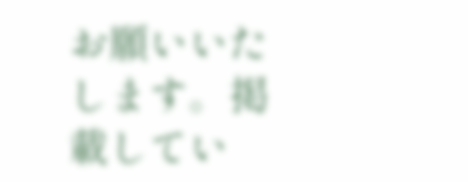お願いいたします。掲載してい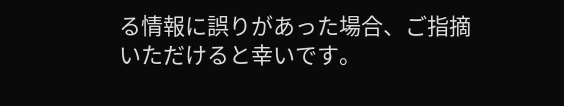る情報に誤りがあった場合、ご指摘いただけると幸いです。